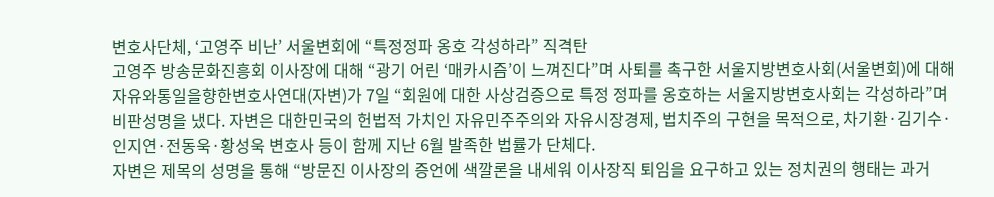변호사단체, ‘고영주 비난’ 서울변회에 “특정정파 옹호 각성하라” 직격탄
고영주 방송문화진흥회 이사장에 대해 “광기 어린 ‘매카시즘’이 느껴진다”며 사퇴를 촉구한 서울지방변호사회(서울변회)에 대해 자유와통일을향한변호사연대(자변)가 7일 “회원에 대한 사상검증으로 특정 정파를 옹호하는 서울지방변호사회는 각성하라”며 비판성명을 냈다. 자변은 대한민국의 헌법적 가치인 자유민주주의와 자유시장경제, 법치주의 구현을 목적으로, 차기환·김기수·인지연·전동욱·황성욱 변호사 등이 함께 지난 6월 발족한 법률가 단체다.
자변은 제목의 성명을 통해 “방문진 이사장의 증언에 색깔론을 내세워 이사장직 퇴임을 요구하고 있는 정치권의 행태는 과거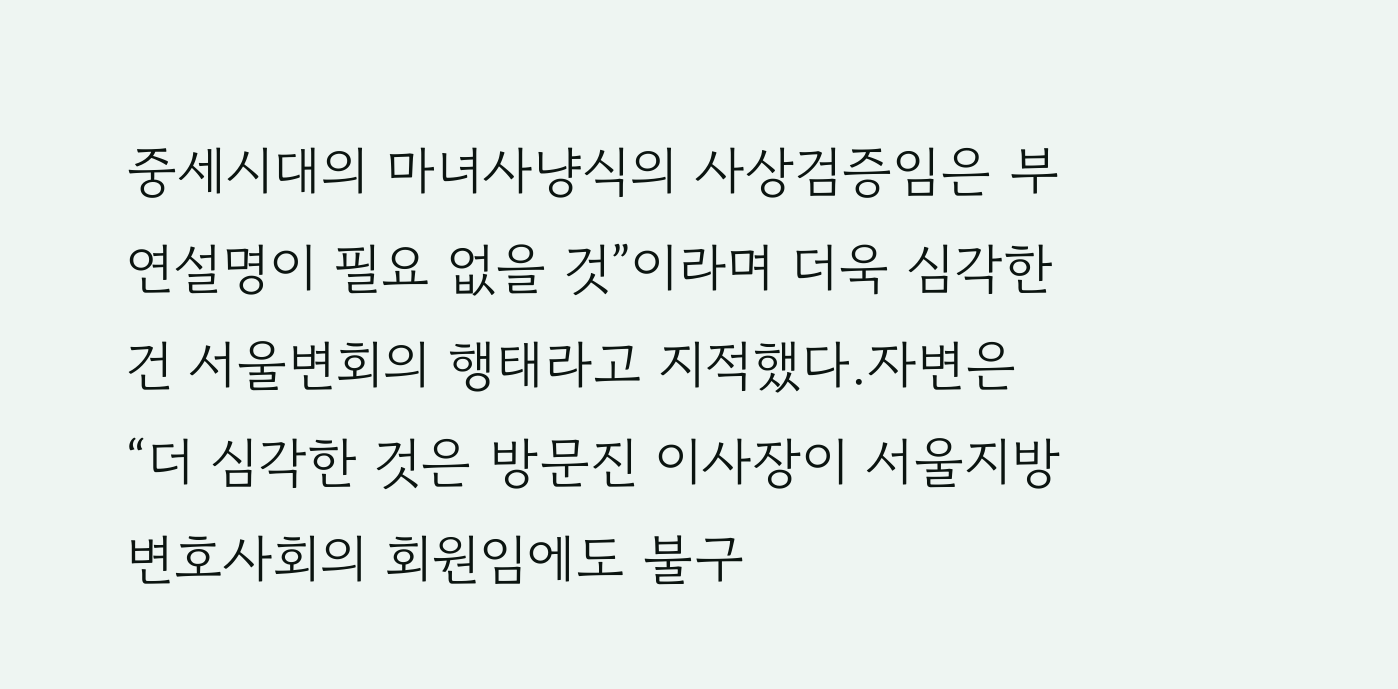중세시대의 마녀사냥식의 사상검증임은 부연설명이 필요 없을 것”이라며 더욱 심각한 건 서울변회의 행태라고 지적했다.자변은 “더 심각한 것은 방문진 이사장이 서울지방변호사회의 회원임에도 불구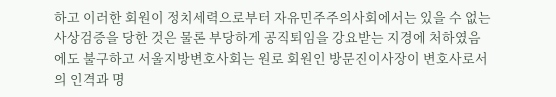하고 이러한 회원이 정치세력으로부터 자유민주주의사회에서는 있을 수 없는 사상검증을 당한 것은 물론 부당하게 공직퇴임을 강요받는 지경에 처하였음에도 불구하고 서울지방변호사회는 원로 회원인 방문진이사장이 변호사로서의 인격과 명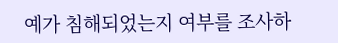예가 침해되었는지 여부를 조사하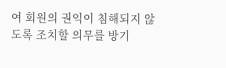여 회원의 권익이 침해되지 않도록 조치할 의무를 방기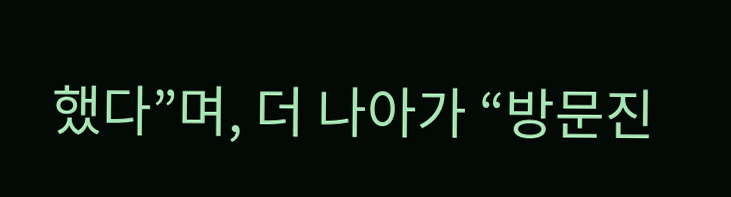했다”며, 더 나아가 “방문진